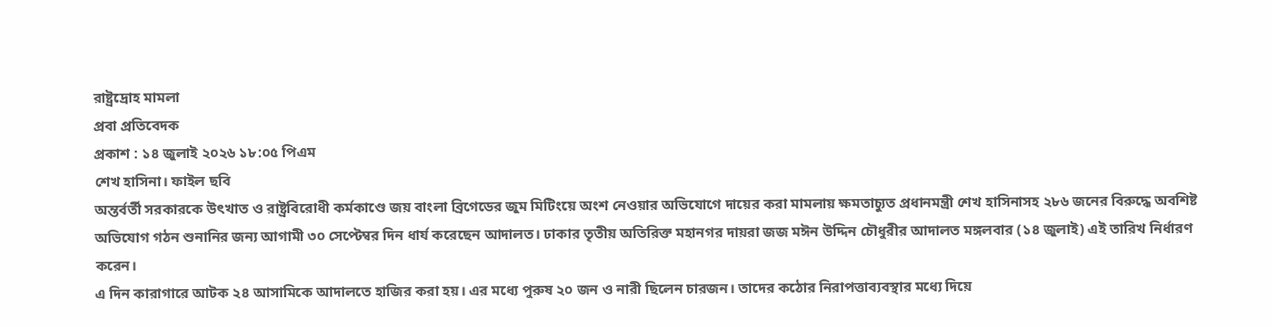রাষ্ট্রদ্রোহ মামলা
প্রবা প্রতিবেদক
প্রকাশ : ১৪ জুলাই ২০২৬ ১৮:০৫ পিএম
শেখ হাসিনা। ফাইল ছবি
অন্তর্বর্তী সরকারকে উৎখাত ও রাষ্ট্রবিরোধী কর্মকাণ্ডে জয় বাংলা ব্রিগেডের জুম মিটিংয়ে অংশ নেওয়ার অভিযোগে দায়ের করা মামলায় ক্ষমতাচ্যুত প্রধানমন্ত্রী শেখ হাসিনাসহ ২৮৬ জনের বিরুদ্ধে অবশিষ্ট অভিযোগ গঠন শুনানির জন্য আগামী ৩০ সেপ্টেম্বর দিন ধার্য করেছেন আদালত। ঢাকার তৃতীয় অতিরিক্ত মহানগর দায়রা জজ মঈন উদ্দিন চৌধুরীর আদালত মঙ্গলবার (১৪ জুলাই) এই তারিখ নির্ধারণ করেন।
এ দিন কারাগারে আটক ২৪ আসামিকে আদালতে হাজির করা হয়। এর মধ্যে পুরুষ ২০ জন ও নারী ছিলেন চারজন। তাদের কঠোর নিরাপত্তাব্যবস্থার মধ্যে দিয়ে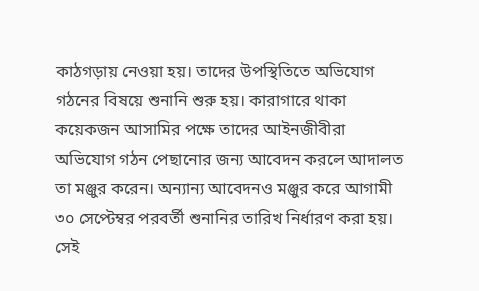কাঠগড়ায় নেওয়া হয়। তাদের উপস্থিতিতে অভিযোগ গঠনের বিষয়ে শুনানি শুরু হয়। কারাগারে থাকা কয়েকজন আসামির পক্ষে তাদের আইনজীবীরা অভিযোগ গঠন পেছানোর জন্য আবেদন করলে আদালত তা মঞ্জুর করেন। অন্যান্য আবেদনও মঞ্জুর করে আগামী ৩০ সেপ্টেম্বর পরবর্তী শুনানির তারিখ নির্ধারণ করা হয়। সেই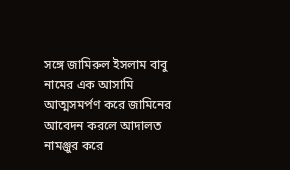সঙ্গে জামিরুল ইসলাম বাবু নামের এক আসামি আত্মসমর্পণ করে জামিনের আবেদন করলে আদালত নামঞ্জুর করে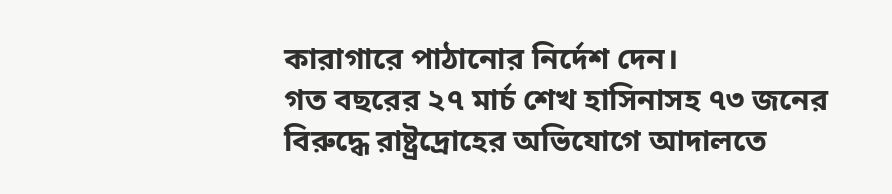কারাগারে পাঠানোর নির্দেশ দেন।
গত বছরের ২৭ মার্চ শেখ হাসিনাসহ ৭৩ জনের বিরুদ্ধে রাষ্ট্রদ্রোহের অভিযোগে আদালতে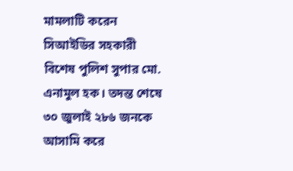মামলাটি করেন সিআইডির সহকারী বিশেষ পুলিশ সুপার মো. এনামুল হক। তদন্ত শেষে ৩০ জুলাই ২৮৬ জনকে আসামি করে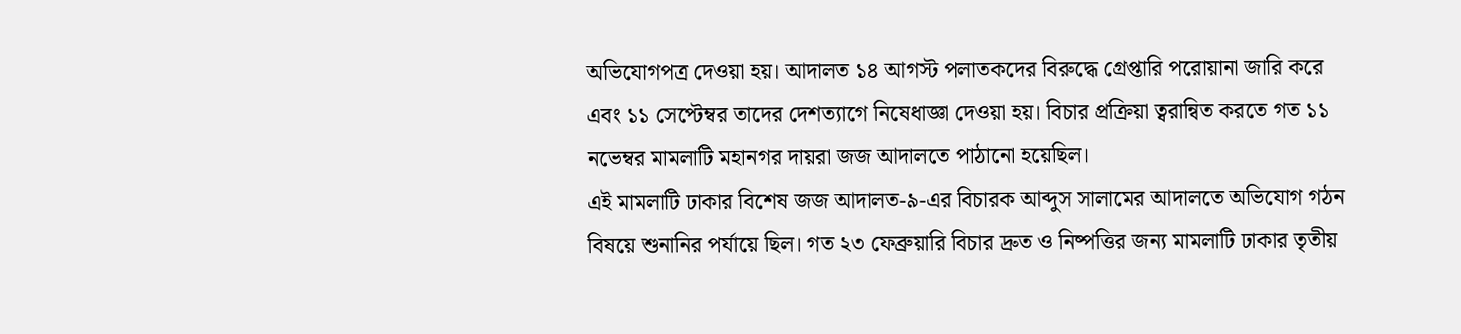অভিযোগপত্র দেওয়া হয়। আদালত ১৪ আগস্ট পলাতকদের বিরুদ্ধে গ্রেপ্তারি পরোয়ানা জারি করে এবং ১১ সেপ্টেম্বর তাদের দেশত্যাগে নিষেধাজ্ঞা দেওয়া হয়। বিচার প্রক্রিয়া ত্বরান্বিত করতে গত ১১ নভেম্বর মামলাটি মহানগর দায়রা জজ আদালতে পাঠানো হয়েছিল।
এই মামলাটি ঢাকার বিশেষ জজ আদালত-৯-এর বিচারক আব্দুস সালামের আদালতে অভিযোগ গঠন বিষয়ে শুনানির পর্যায়ে ছিল। গত ২৩ ফেব্রুয়ারি বিচার দ্রুত ও নিষ্পত্তির জন্য মামলাটি ঢাকার তৃতীয়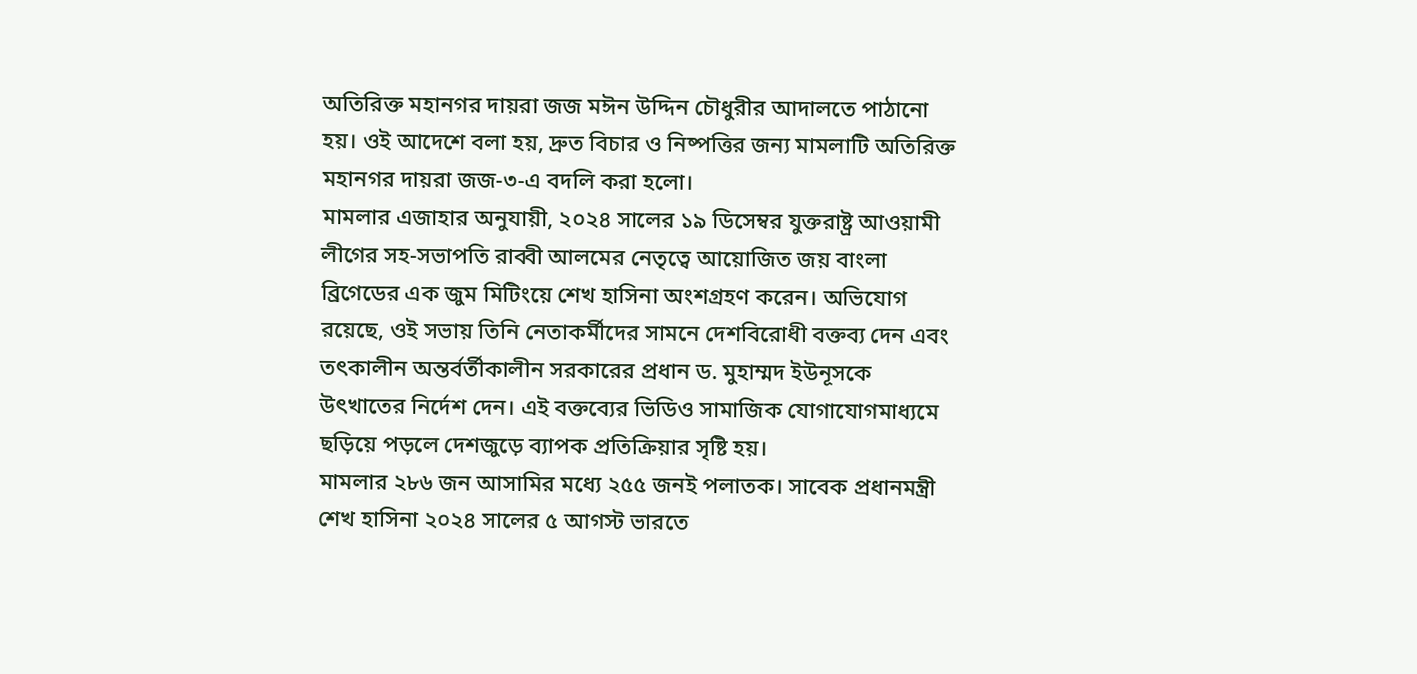অতিরিক্ত মহানগর দায়রা জজ মঈন উদ্দিন চৌধুরীর আদালতে পাঠানো হয়। ওই আদেশে বলা হয়, দ্রুত বিচার ও নিষ্পত্তির জন্য মামলাটি অতিরিক্ত মহানগর দায়রা জজ-৩-এ বদলি করা হলো।
মামলার এজাহার অনুযায়ী, ২০২৪ সালের ১৯ ডিসেম্বর যুক্তরাষ্ট্র আওয়ামী লীগের সহ-সভাপতি রাব্বী আলমের নেতৃত্বে আয়োজিত জয় বাংলা ব্রিগেডের এক জুম মিটিংয়ে শেখ হাসিনা অংশগ্রহণ করেন। অভিযোগ রয়েছে, ওই সভায় তিনি নেতাকর্মীদের সামনে দেশবিরোধী বক্তব্য দেন এবং তৎকালীন অন্তর্বর্তীকালীন সরকারের প্রধান ড. মুহাম্মদ ইউনূসকে উৎখাতের নির্দেশ দেন। এই বক্তব্যের ভিডিও সামাজিক যোগাযোগমাধ্যমে ছড়িয়ে পড়লে দেশজুড়ে ব্যাপক প্রতিক্রিয়ার সৃষ্টি হয়।
মামলার ২৮৬ জন আসামির মধ্যে ২৫৫ জনই পলাতক। সাবেক প্রধানমন্ত্রী শেখ হাসিনা ২০২৪ সালের ৫ আগস্ট ভারতে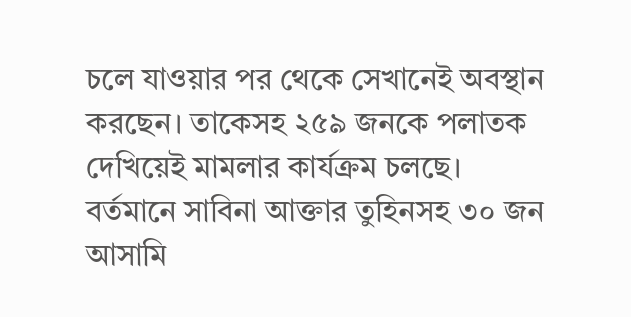চলে যাওয়ার পর থেকে সেখানেই অবস্থান করছেন। তাকেসহ ২৫৯ জনকে পলাতক দেখিয়েই মামলার কার্যক্রম চলছে।
বর্তমানে সাবিনা আক্তার তুহিনসহ ৩০ জন আসামি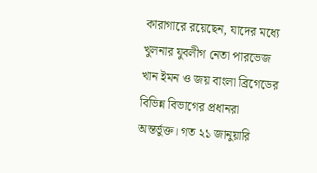কারাগারে রয়েছেন, যাদের মধ্যে খুলনার যুবলীগ নেতা পারভেজ খান ইমন ও জয় বাংলা ব্রিগেডের বিভিন্ন বিভাগের প্রধানরা অন্তর্ভুক্ত। গত ২১ জানুয়ারি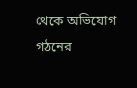থেকে অভিযোগ গঠনের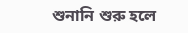শুনানি শুরু হলে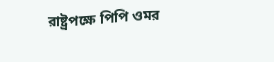রাষ্ট্রপক্ষে পিপি ওমর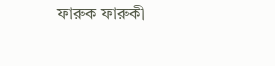ফারুক ফারুকী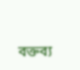বক্তব্য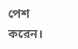পেশ করেন।